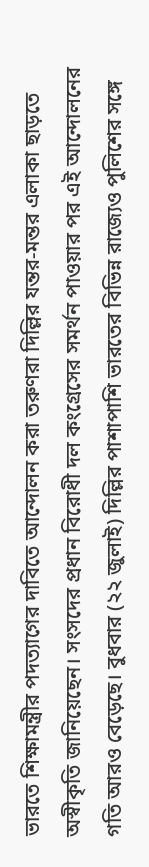ভারতে শিক্ষামন্ত্রীর পদত্যাগের দাবিতে আন্দোলন করা তরুণরা দিল্লির যন্তর-মন্তর এলাকা ছাড়তে অস্বীকৃতি জানিয়েছেন। সংসদের প্রধান বিরোধী দল কংগ্রেসের সমর্থন পাওয়ার পর এই আন্দোলনের গতি আরও বেড়েছে। বুধবার (২২ জুলাই) দিল্লির পাশাপাশি ভারতের বিভিন্ন রাজ্যেও পুলিশের সঙ্গে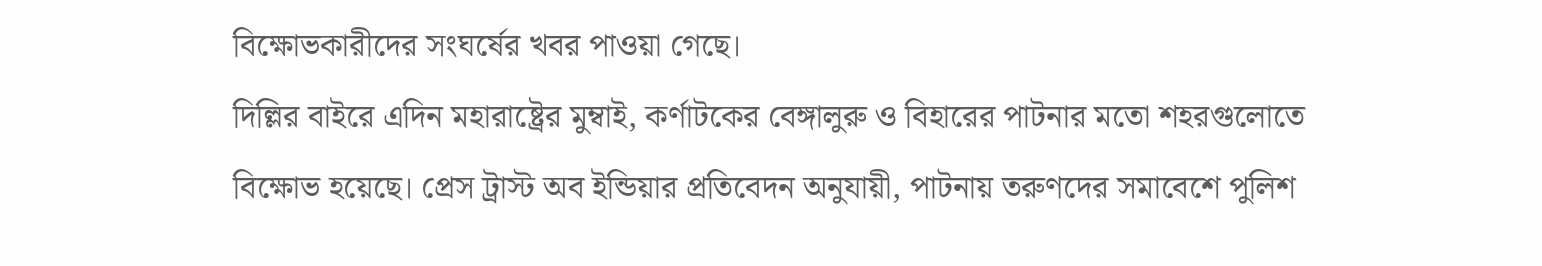বিক্ষোভকারীদের সংঘর্ষের খবর পাওয়া গেছে।
দিল্লির বাইরে এদিন মহারাষ্ট্রের মুম্বাই, কর্ণাটকের বেঙ্গালুরু ও বিহারের পাটনার মতো শহরগুলোতে বিক্ষোভ হয়েছে। প্রেস ট্রাস্ট অব ইন্ডিয়ার প্রতিবেদন অনুযায়ী, পাটনায় তরুণদের সমাবেশে পুলিশ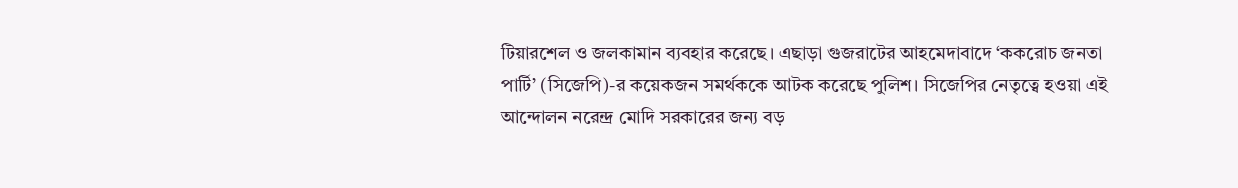টিয়ারশেল ও জলকামান ব্যবহার করেছে। এছাড়া গুজরাটের আহমেদাবাদে ‘ককরোচ জনতা পার্টি’ (সিজেপি)-র কয়েকজন সমর্থককে আটক করেছে পুলিশ। সিজেপির নেতৃত্বে হওয়া এই আন্দোলন নরেন্দ্র মোদি সরকারের জন্য বড়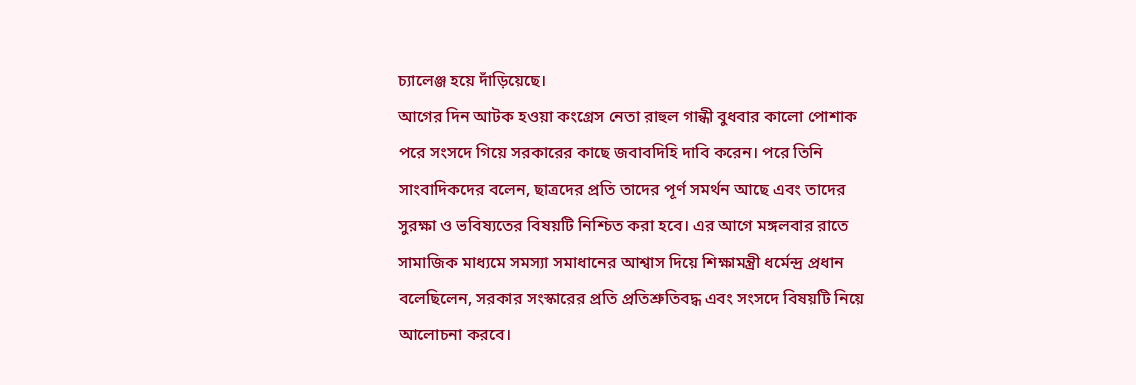চ্যালেঞ্জ হয়ে দাঁড়িয়েছে।
আগের দিন আটক হওয়া কংগ্রেস নেতা রাহুল গান্ধী বুধবার কালো পোশাক পরে সংসদে গিয়ে সরকারের কাছে জবাবদিহি দাবি করেন। পরে তিনি সাংবাদিকদের বলেন, ছাত্রদের প্রতি তাদের পূর্ণ সমর্থন আছে এবং তাদের সুরক্ষা ও ভবিষ্যতের বিষয়টি নিশ্চিত করা হবে। এর আগে মঙ্গলবার রাতে সামাজিক মাধ্যমে সমস্যা সমাধানের আশ্বাস দিয়ে শিক্ষামন্ত্রী ধর্মেন্দ্র প্রধান বলেছিলেন, সরকার সংস্কারের প্রতি প্রতিশ্রুতিবদ্ধ এবং সংসদে বিষয়টি নিয়ে আলোচনা করবে।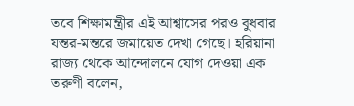তবে শিক্ষামন্ত্রীর এই আশ্বাসের পরও বুধবার যন্তর-মন্তরে জমায়েত দেখা গেছে। হরিয়ানা রাজ্য থেকে আন্দোলনে যোগ দেওয়া এক তরুণী বলেন,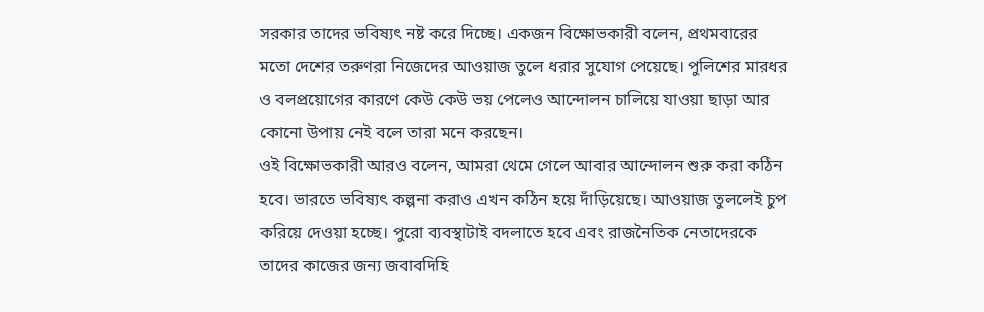সরকার তাদের ভবিষ্যৎ নষ্ট করে দিচ্ছে। একজন বিক্ষোভকারী বলেন, প্রথমবারের মতো দেশের তরুণরা নিজেদের আওয়াজ তুলে ধরার সুযোগ পেয়েছে। পুলিশের মারধর ও বলপ্রয়োগের কারণে কেউ কেউ ভয় পেলেও আন্দোলন চালিয়ে যাওয়া ছাড়া আর কোনো উপায় নেই বলে তারা মনে করছেন।
ওই বিক্ষোভকারী আরও বলেন, আমরা থেমে গেলে আবার আন্দোলন শুরু করা কঠিন হবে। ভারতে ভবিষ্যৎ কল্পনা করাও এখন কঠিন হয়ে দাঁড়িয়েছে। আওয়াজ তুললেই চুপ করিয়ে দেওয়া হচ্ছে। পুরো ব্যবস্থাটাই বদলাতে হবে এবং রাজনৈতিক নেতাদেরকে তাদের কাজের জন্য জবাবদিহি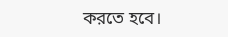করতে হবে।